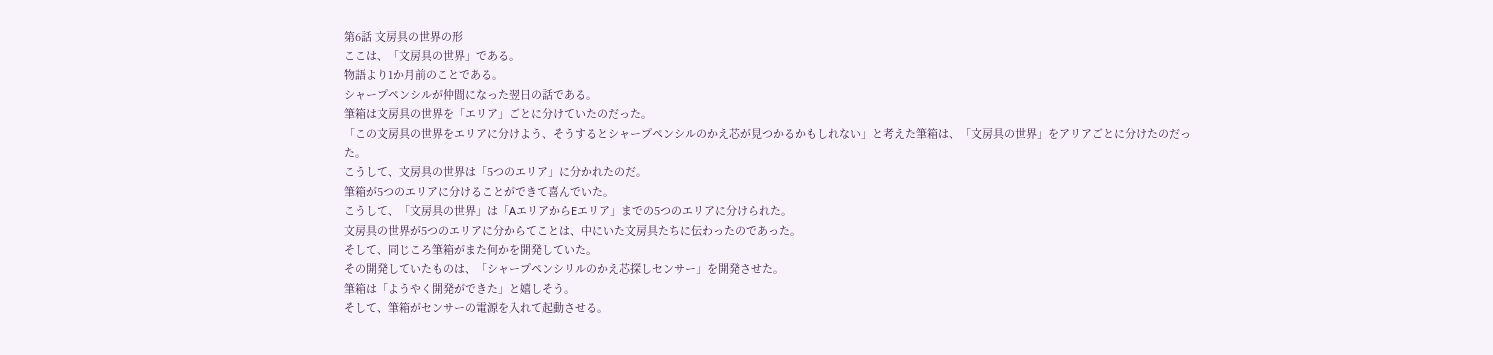第6話 文房具の世界の形
ここは、「文房具の世界」である。
物語より1か月前のことである。
シャープペンシルが仲間になった翌日の話である。
筆箱は文房具の世界を「エリア」ごとに分けていたのだった。
「この文房具の世界をエリアに分けよう、そうするとシャープペンシルのかえ芯が見つかるかもしれない」と考えた筆箱は、「文房具の世界」をアリアごとに分けたのだった。
こうして、文房具の世界は「5つのエリア」に分かれたのだ。
筆箱が5つのエリアに分けることができて喜んでいた。
こうして、「文房具の世界」は「AエリアからEエリア」までの5つのエリアに分けられた。
文房具の世界が5つのエリアに分からてことは、中にいた文房具たちに伝わったのであった。
そして、同じころ筆箱がまた何かを開発していた。
その開発していたものは、「シャープペンシリルのかえ芯探しセンサー」を開発させた。
筆箱は「ようやく開発ができた」と嬉しそう。
そして、筆箱がセンサーの電源を入れて起動させる。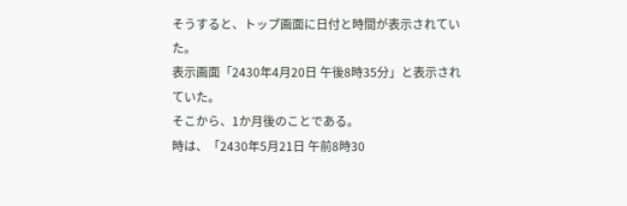そうすると、トップ画面に日付と時間が表示されていた。
表示画面「2430年4月20日 午後8時35分」と表示されていた。
そこから、1か月後のことである。
時は、「2430年5月21日 午前8時30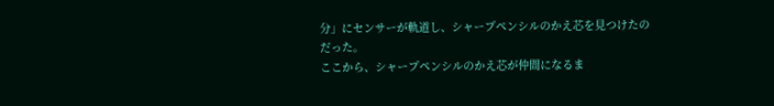分」にセンサーが軌道し、シャープペンシルのかえ芯を見つけたのだった。
ここから、シャープペンシルのかえ芯が仲間になるま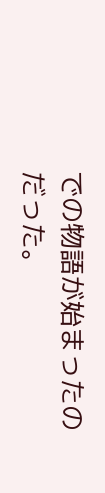での物語が始まったのだった。